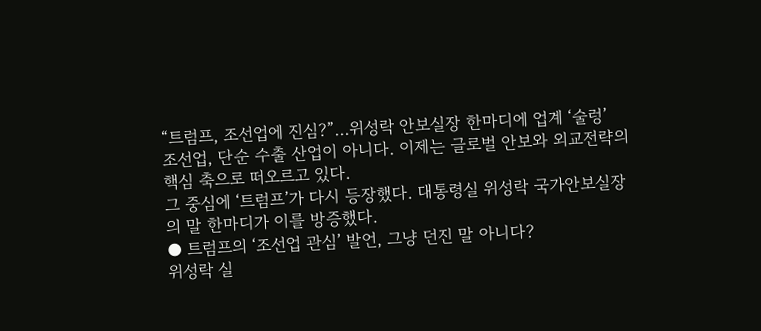“트럼프, 조선업에 진심?”…위성락 안보실장 한마디에 업계 ‘술렁’
조선업, 단순 수출 산업이 아니다. 이제는 글로벌 안보와 외교전략의 핵심 축으로 떠오르고 있다.
그 중심에 ‘트럼프’가 다시 등장했다. 대통령실 위성락 국가안보실장의 말 한마디가 이를 방증했다.
● 트럼프의 ‘조선업 관심’ 발언, 그냥 던진 말 아니다?
위성락 실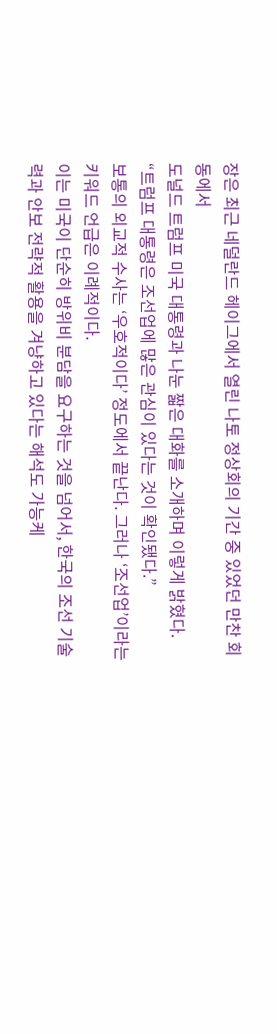장은 최근 네덜란드 헤이그에서 열린 나토 정상회의 기간 중 있었던 만찬 회동에서
도널드 트럼프 미국 대통령과 나눈 짧은 대화를 소개하며 이렇게 밝혔다.
“트럼프 대통령은 조선업에 많은 관심이 있다는 것이 확인됐다.”
보통의 외교적 수사는 ‘우호적이다’ 정도에서 끝난다. 그러나 ‘조선업’이라는 키워드 언급은 이례적이다.
이는 미국이 단순히 방위비 분담을 요구하는 것을 넘어서, 한국의 조선 기술력과 안보 전략적 활용을 겨냥하고 있다는 해석도 가능케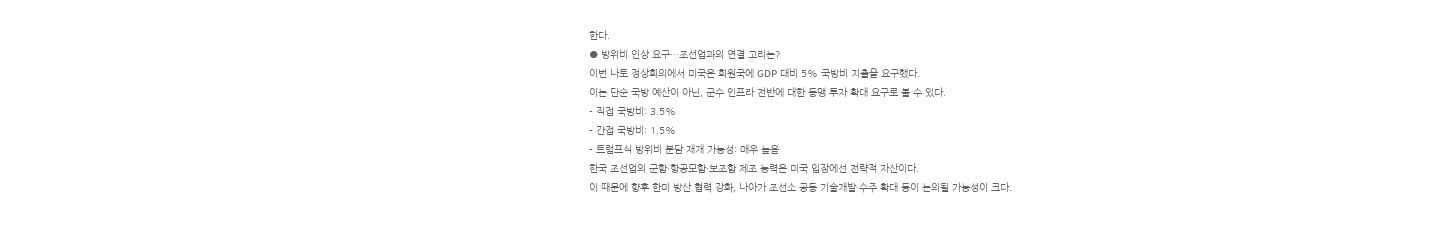한다.
● 방위비 인상 요구…조선업과의 연결 고리는?
이번 나토 정상회의에서 미국은 회원국에 GDP 대비 5% 국방비 지출을 요구했다.
이는 단순 국방 예산이 아닌, 군수 인프라 전반에 대한 동맹 투자 확대 요구로 볼 수 있다.
- 직접 국방비: 3.5%
- 간접 국방비: 1.5%
- 트럼프식 방위비 분담 재개 가능성: 매우 높음
한국 조선업의 군함·항공모함·보조함 제조 능력은 미국 입장에선 전략적 자산이다.
이 때문에 향후 한미 방산 협력 강화, 나아가 조선소 공동 기술개발·수주 확대 등이 논의될 가능성이 크다.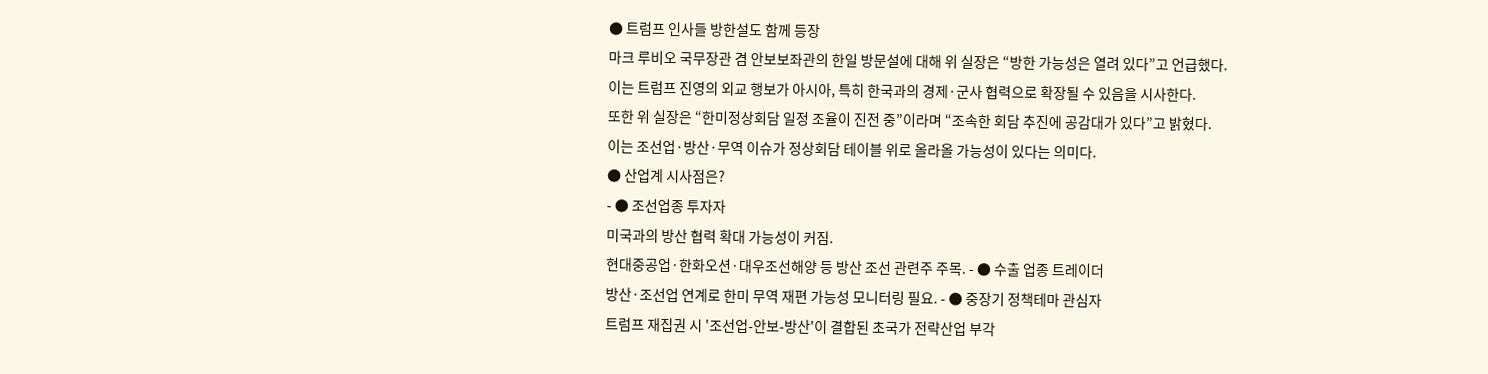● 트럼프 인사들 방한설도 함께 등장
마크 루비오 국무장관 겸 안보보좌관의 한일 방문설에 대해 위 실장은 “방한 가능성은 열려 있다”고 언급했다.
이는 트럼프 진영의 외교 행보가 아시아, 특히 한국과의 경제·군사 협력으로 확장될 수 있음을 시사한다.
또한 위 실장은 “한미정상회담 일정 조율이 진전 중”이라며 “조속한 회담 추진에 공감대가 있다”고 밝혔다.
이는 조선업·방산·무역 이슈가 정상회담 테이블 위로 올라올 가능성이 있다는 의미다.
● 산업계 시사점은?
- ● 조선업종 투자자
미국과의 방산 협력 확대 가능성이 커짐.
현대중공업·한화오션·대우조선해양 등 방산 조선 관련주 주목. - ● 수출 업종 트레이더
방산·조선업 연계로 한미 무역 재편 가능성 모니터링 필요. - ● 중장기 정책테마 관심자
트럼프 재집권 시 '조선업-안보-방산'이 결합된 초국가 전략산업 부각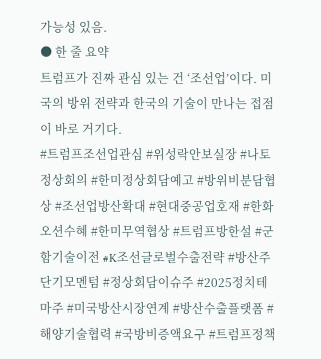가능성 있음.
● 한 줄 요약
트럼프가 진짜 관심 있는 건 ‘조선업’이다. 미국의 방위 전략과 한국의 기술이 만나는 접점이 바로 거기다.
#트럼프조선업관심 #위성락안보실장 #나토정상회의 #한미정상회담예고 #방위비분담협상 #조선업방산확대 #현대중공업호재 #한화오션수혜 #한미무역협상 #트럼프방한설 #군함기술이전 #K조선글로벌수출전략 #방산주단기모멘텀 #정상회담이슈주 #2025정치테마주 #미국방산시장연계 #방산수출플랫폼 #해양기술협력 #국방비증액요구 #트럼프정책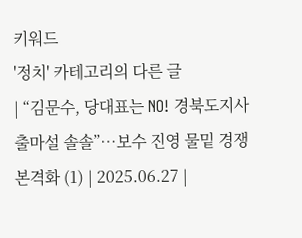키워드
'정치' 카테고리의 다른 글
| “김문수, 당대표는 NO! 경북도지사 출마설 솔솔”…보수 진영 물밑 경쟁 본격화 (1) | 2025.06.27 |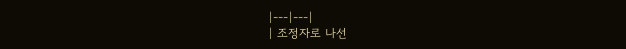|---|---|
| 조정자로 나선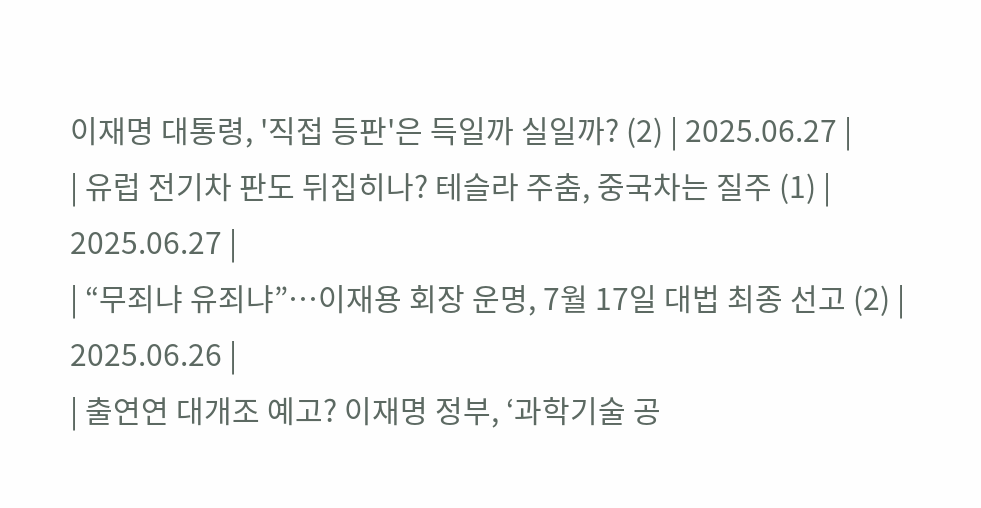이재명 대통령, '직접 등판'은 득일까 실일까? (2) | 2025.06.27 |
| 유럽 전기차 판도 뒤집히나? 테슬라 주춤, 중국차는 질주 (1) | 2025.06.27 |
| “무죄냐 유죄냐”…이재용 회장 운명, 7월 17일 대법 최종 선고 (2) | 2025.06.26 |
| 출연연 대개조 예고? 이재명 정부, ‘과학기술 공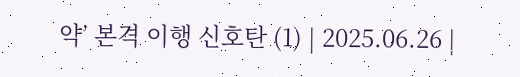약’ 본격 이행 신호탄 (1) | 2025.06.26 |